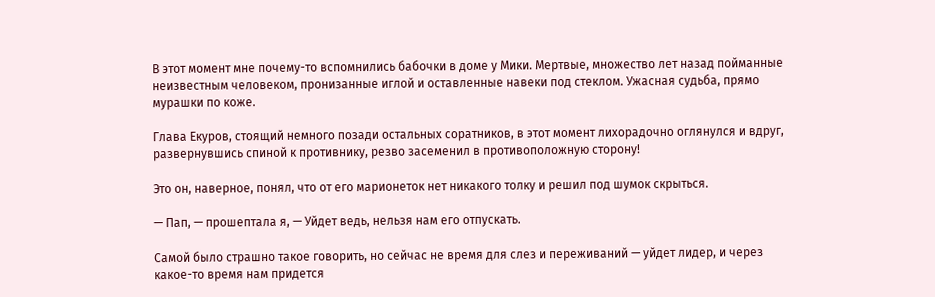В этот момент мне почему-то вспомнились бабочки в доме у Мики. Мертвые, множество лет назад пойманные неизвестным человеком, пронизанные иглой и оставленные навеки под стеклом. Ужасная судьба, прямо мурашки по коже.

Глава Екуров, стоящий немного позади остальных соратников, в этот момент лихорадочно оглянулся и вдруг, развернувшись спиной к противнику, резво засеменил в противоположную сторону!

Это он, наверное, понял, что от его марионеток нет никакого толку и решил под шумок скрыться.

— Пап, — прошептала я, — Уйдет ведь, нельзя нам его отпускать.

Самой было страшно такое говорить, но сейчас не время для слез и переживаний — уйдет лидер, и через какое-то время нам придется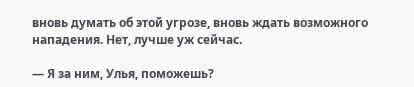вновь думать об этой угрозе, вновь ждать возможного нападения. Нет, лучше уж сейчас.

— Я за ним, Улья, поможешь?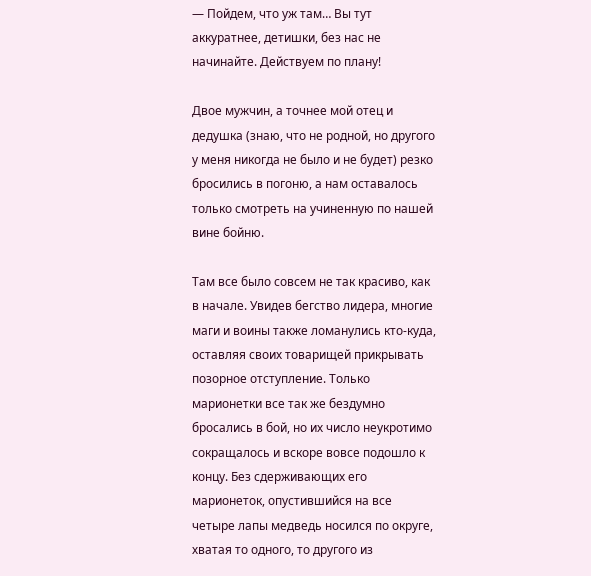— Пойдем, что уж там… Вы тут аккуратнее, детишки, без нас не начинайте. Действуем по плану!

Двое мужчин, а точнее мой отец и дедушка (знаю, что не родной, но другого у меня никогда не было и не будет) резко бросились в погоню, а нам оставалось только смотреть на учиненную по нашей вине бойню.

Там все было совсем не так красиво, как в начале. Увидев бегство лидера, многие маги и воины также ломанулись кто-куда, оставляя своих товарищей прикрывать позорное отступление. Только марионетки все так же бездумно бросались в бой, но их число неукротимо сокращалось и вскоре вовсе подошло к концу. Без сдерживающих его марионеток, опустившийся на все четыре лапы медведь носился по округе, хватая то одного, то другого из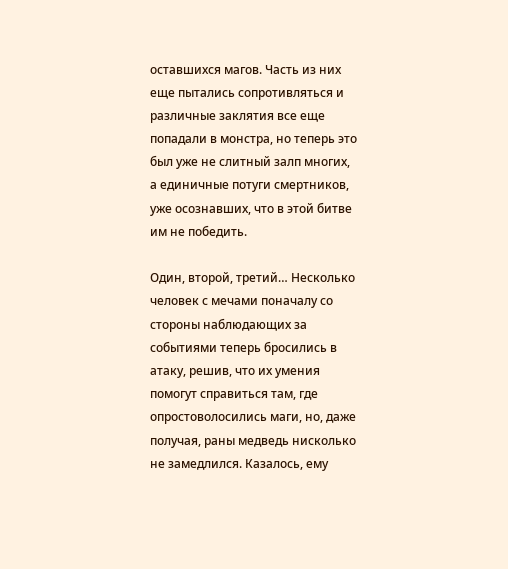оставшихся магов. Часть из них еще пытались сопротивляться и различные заклятия все еще попадали в монстра, но теперь это был уже не слитный залп многих, а единичные потуги смертников, уже осознавших, что в этой битве им не победить.

Один, второй, третий… Несколько человек с мечами поначалу со стороны наблюдающих за событиями теперь бросились в атаку, решив, что их умения помогут справиться там, где опростоволосились маги, но, даже получая, раны медведь нисколько не замедлился. Казалось, ему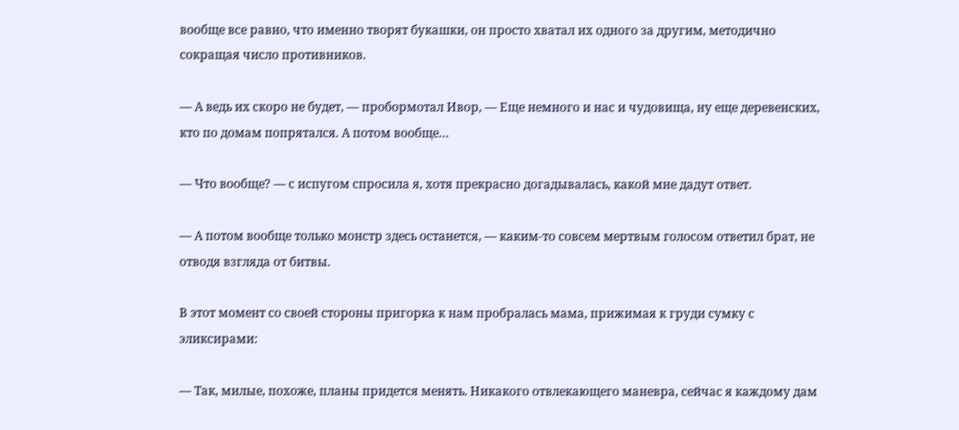вообще все равно, что именно творят букашки, он просто хватал их одного за другим, методично сокращая число противников.

— А ведь их скоро не будет, — пробормотал Ивор, — Еще немного и нас и чудовища, ну еще деревенских, кто по домам попрятался. А потом вообще…

— Что вообще? — с испугом спросила я, хотя прекрасно догадывалась, какой мне дадут ответ.

— А потом вообще только монстр здесь останется, — каким-то совсем мертвым голосом ответил брат, не отводя взгляда от битвы.

В этот момент со своей стороны пригорка к нам пробралась мама, прижимая к груди сумку с эликсирами:

— Так, милые, похоже, планы придется менять. Никакого отвлекающего маневра, сейчас я каждому дам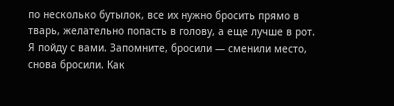по несколько бутылок, все их нужно бросить прямо в тварь, желательно попасть в голову, а еще лучше в рот. Я пойду с вами. Запомните, бросили — сменили место, снова бросили. Как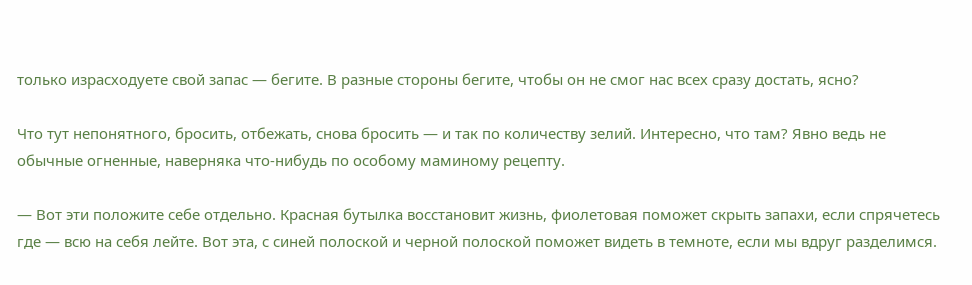только израсходуете свой запас — бегите. В разные стороны бегите, чтобы он не смог нас всех сразу достать, ясно?

Что тут непонятного, бросить, отбежать, снова бросить — и так по количеству зелий. Интересно, что там? Явно ведь не обычные огненные, наверняка что-нибудь по особому маминому рецепту.

— Вот эти положите себе отдельно. Красная бутылка восстановит жизнь, фиолетовая поможет скрыть запахи, если спрячетесь где — всю на себя лейте. Вот эта, с синей полоской и черной полоской поможет видеть в темноте, если мы вдруг разделимся.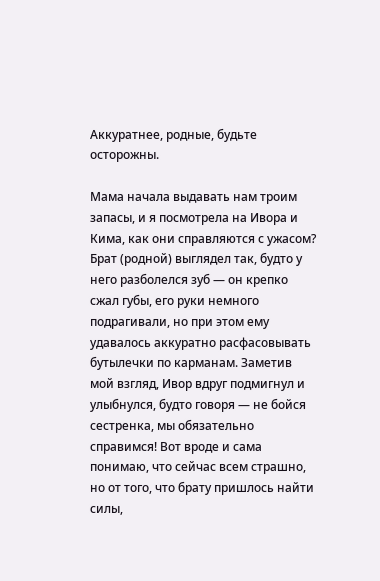Аккуратнее, родные, будьте осторожны.

Мама начала выдавать нам троим запасы, и я посмотрела на Ивора и Кима, как они справляются с ужасом? Брат (родной) выглядел так, будто у него разболелся зуб — он крепко сжал губы, его руки немного подрагивали, но при этом ему удавалось аккуратно расфасовывать бутылечки по карманам. Заметив мой взгляд, Ивор вдруг подмигнул и улыбнулся, будто говоря — не бойся сестренка, мы обязательно справимся! Вот вроде и сама понимаю, что сейчас всем страшно, но от того, что брату пришлось найти силы,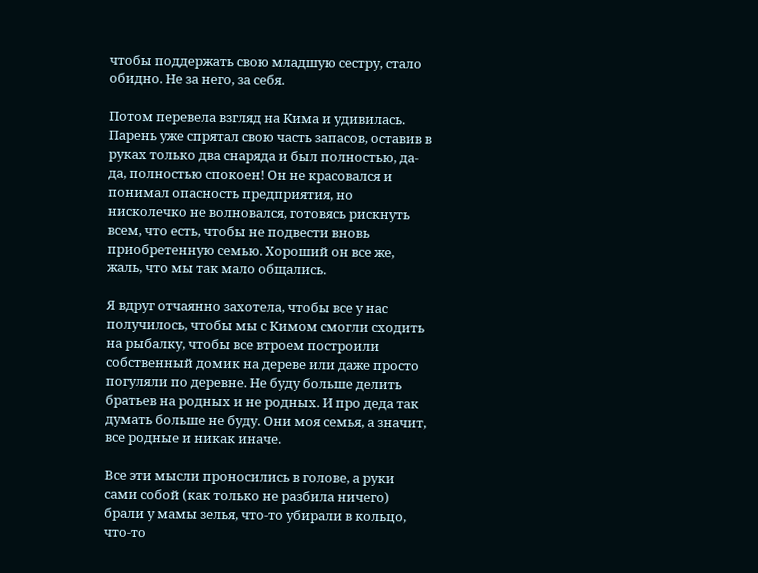чтобы поддержать свою младшую сестру, стало обидно. Не за него, за себя.

Потом перевела взгляд на Кима и удивилась. Парень уже спрятал свою часть запасов, оставив в руках только два снаряда и был полностью, да-да, полностью спокоен! Он не красовался и понимал опасность предприятия, но нисколечко не волновался, готовясь рискнуть всем, что есть, чтобы не подвести вновь приобретенную семью. Хороший он все же, жаль, что мы так мало общались.

Я вдруг отчаянно захотела, чтобы все у нас получилось, чтобы мы с Кимом смогли сходить на рыбалку, чтобы все втроем построили собственный домик на дереве или даже просто погуляли по деревне. Не буду больше делить братьев на родных и не родных. И про деда так думать больше не буду. Они моя семья, а значит, все родные и никак иначе.

Все эти мысли проносились в голове, а руки сами собой (как только не разбила ничего) брали у мамы зелья, что-то убирали в кольцо, что-то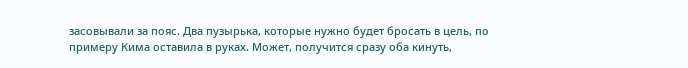засовывали за пояс. Два пузырька, которые нужно будет бросать в цель, по примеру Кима оставила в руках. Может, получится сразу оба кинуть,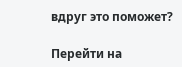вдруг это поможет?

Перейти на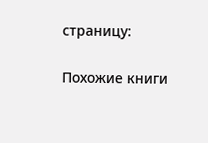страницу:

Похожие книги